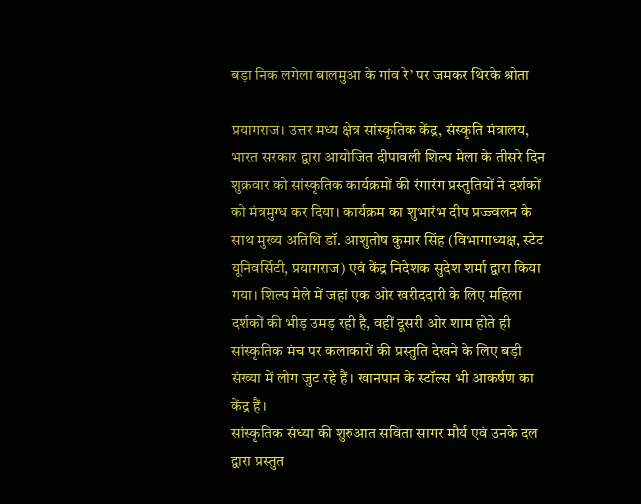बड़ा निक लगेला बालमुआ के गांव रे’ पर जमकर थिरके श्रोता

प्रयागराज। उत्तर मध्य क्षेत्र सांस्कृतिक केंद्र, संस्कृति मंत्रालय, भारत सरकार द्वारा आयोजित दीपावली शिल्प मेला के तीसरे दिन शुक्रवार को सांस्कृतिक कार्यक्रमों की रंगारंग प्रस्तुतियों ने दर्शकों को मंत्रमुग्ध कर दिया। कार्यक्रम का शुभारंभ दीप प्रज्ज्वलन के साथ मुख्य अतिथि डॉ. आशुतोष कुमार सिंह (विभागाध्यक्ष, स्टेट यूनिवर्सिटी, प्रयागराज) एवं केंद्र निदेशक सुदेश शर्मा द्वारा किया गया। शिल्प मेले में जहां एक ओर खरीददारी के लिए महिला दर्शकों की भीड़ उमड़ रही है, वहीं दूसरी ओर शाम होते ही सांस्कृतिक मंच पर कलाकारों की प्रस्तुति देखने के लिए बड़ी संख्या में लोग जुट रहे हैं। खानपान के स्टॉल्स भी आकर्षण का केंद्र हैं।
सांस्कृतिक संध्या की शुरुआत सविता सागर मौर्य एवं उनके दल द्वारा प्रस्तुत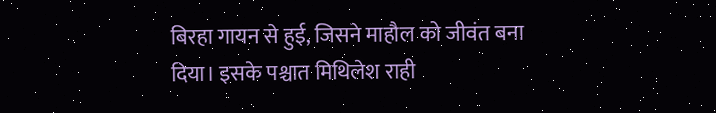बिरहा गायन से हुई, जिसने माहौल को जीवंत बना दिया। इसके पश्चात मिथिलेश राही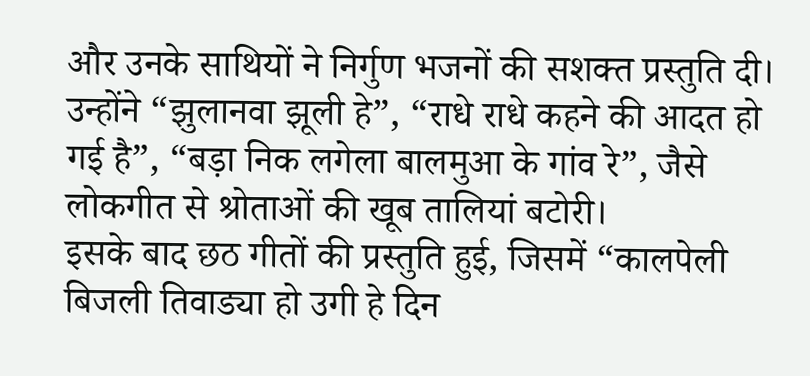और उनके साथियों ने निर्गुण भजनों की सशक्त प्रस्तुति दी। उन्होंने “झुलानवा झूली हे”, “राधे राधे कहने की आदत हो गई है”, “बड़ा निक लगेला बालमुआ के गांव रे”, जैसे लोकगीत से श्रोताओं की खूब तालियां बटोरी।
इसके बाद छठ गीतों की प्रस्तुति हुई, जिसमें “कालपेली बिजली तिवाड्या हो उगी हे दिन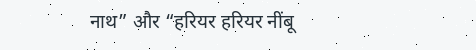नाथ” और “हरियर हरियर नींबू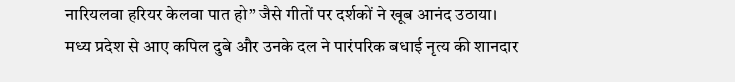नारियलवा हरियर केलवा पात हो” जैसे गीतों पर दर्शकों ने खूब आनंद उठाया।
मध्य प्रदेश से आए कपिल दुबे और उनके दल ने पारंपरिक बधाई नृत्य की शानदार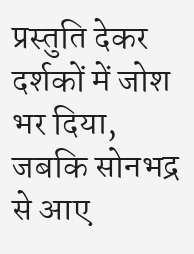प्रस्तुति देकर दर्शकों में जोश भर दिया, जबकि सोनभद्र से आए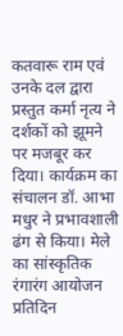कतवारू राम एवं उनके दल द्वारा प्रस्तुत कर्मा नृत्य ने दर्शकों को झूमने पर मजबूर कर दिया। कार्यक्रम का संचालन डॉ. आभा मधुर ने प्रभावशाली ढंग से किया। मेले का सांस्कृतिक रंगारंग आयोजन प्रतिदिन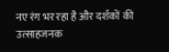नए रंग भर रहा है और दर्शकों की उत्साहजनक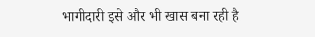भागीदारी इसे और भी खास बना रही है